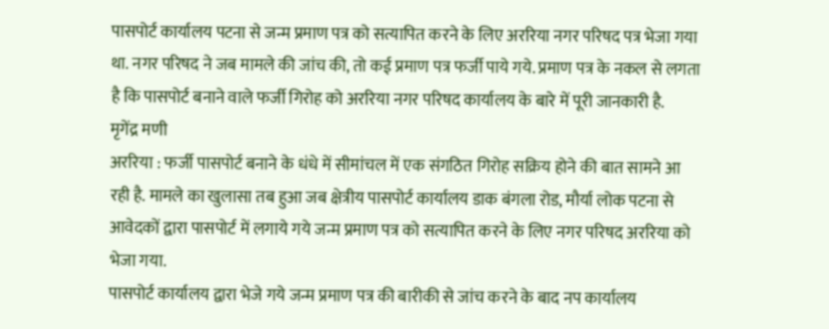पासपोर्ट कार्यालय पटना से जन्म प्रमाण पत्र को सत्यापित करने के लिए अररिया नगर परिषद पत्र भेजा गया था. नगर परिषद ने जब मामले की जांच की, तो कई प्रमाण पत्र फर्जी पाये गये. प्रमाण पत्र के नकल से लगता है कि पासपोर्ट बनाने वाले फर्जी गिरोह को अररिया नगर परिषद कार्यालय के बारे में पूरी जानकारी है.
मृगेंद्र मणी
अररिया : फर्जी पासपोर्ट बनाने के धंधे में सीमांचल में एक संगठित गिरोह सक्रिय होने की बात सामने आ रही है. मामले का खुलासा तब हुआ जब क्षेत्रीय पासपोर्ट कार्यालय डाक बंगला रोड, मौर्या लोक पटना से आवेदकों द्वारा पासपोर्ट में लगाये गये जन्म प्रमाण पत्र को सत्यापित करने के लिए नगर परिषद अररिया को भेजा गया.
पासपोर्ट कार्यालय द्वारा भेजे गये जन्म प्रमाण पत्र की बारीकी से जांच करने के बाद नप कार्यालय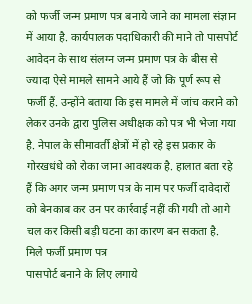को फर्जी जन्म प्रमाण पत्र बनाये जाने का मामला संज्ञान में आया है. कार्यपालक पदाधिकारी की माने तो पासपोर्ट आवेदन के साथ संलग्न जन्म प्रमाण पत्र के बीस से ज्यादा ऐसे मामले सामने आये हैं जो कि पूर्ण रूप से फर्जी हैं. उन्होंने बताया कि इस मामले में जांच कराने को लेकर उनके द्वारा पुलिस अधीक्षक को पत्र भी भेजा गया है. नेपाल के सीमावर्ती क्षेत्रों में हो रहे इस प्रकार के गोरखधंधे को रोका जाना आवश्यक है. हालात बता रहे हैं कि अगर जन्म प्रमाण पत्र के नाम पर फर्जी दावेदारों को बेनकाब कर उन पर कार्रवाई नहीं की गयी तो आगे चल कर किसी बड़ी घटना का कारण बन सकता है.
मिले फर्जी प्रमाण पत्र
पासपोर्ट बनाने के लिए लगाये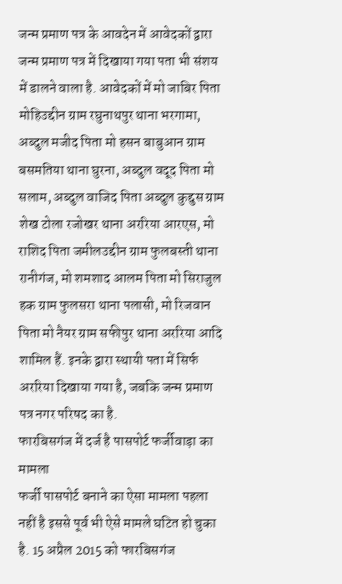जन्म प्रमाण पत्र के आवदेन में आवेदकों द्वारा जन्म प्रमाण पत्र में दिखाया गया पता भी संशय में डालने वाला है. आवेदकों में मो जाबिर पिता मोहिउद्दीन ग्राम रघुनाथपुर थाना भरगामा, अब्दुल मजीद पिता मो हसन बाबुआन ग्राम बसमतिया थाना घुरना, अब्दुल वदूद पिता मो सलाम, अब्दुल वाजिद पिता अब्दुल कुद्दुस ग्राम शेख टोला रजोखर थाना अररिया आरएस, मो राशिद पिता जमीलउद्दीन ग्राम फुलबस्ती थाना रानीगंज, मो शमशाद आलम पिता मो सिराजुल हक ग्राम फुलसरा थाना पलासी, मो रिजवान पिता मो नैयर ग्राम सफीपुर थाना अररिया आदि शामिल हैं. इनके द्वारा स्थायी पता में सिर्फ अररिया दिखाया गया है, जबकि जन्म प्रमाण पत्र नगर परिषद का है.
फारबिसगंज में दर्ज है पासपोर्ट फर्जीवाड़ा का मामला
फर्जी पासपोर्ट बनाने का ऐसा मामला पहला नहीं है इससे पूर्व भी ऐसे मामले घटित हो चुका है. 15 अप्रैल 2015 को फारबिसगंज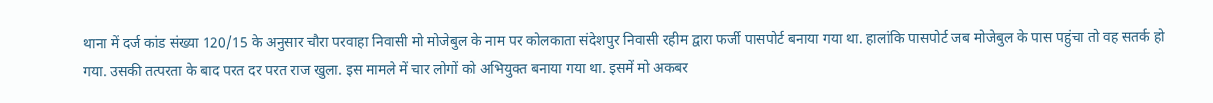थाना में दर्ज कांड संख्या 120/15 के अनुसार चौरा परवाहा निवासी मो मोजेबुल के नाम पर कोलकाता संदेशपुर निवासी रहीम द्वारा फर्जी पासपोर्ट बनाया गया था. हालांकि पासपोर्ट जब मोजेबुल के पास पहुंचा तो वह सतर्क हो गया. उसकी तत्परता के बाद परत दर परत राज खुला. इस मामले में चार लोगों को अभियुक्त बनाया गया था. इसमें मो अकबर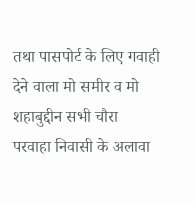तथा पासपोर्ट के लिए गवाही देने वाला मो समीर व मो शहाबुद्दीन सभी चौरा परवाहा निवासी के अलावा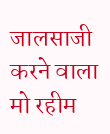जालसाजी करने वाला मो रहीम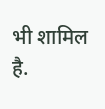भी शामिल है.